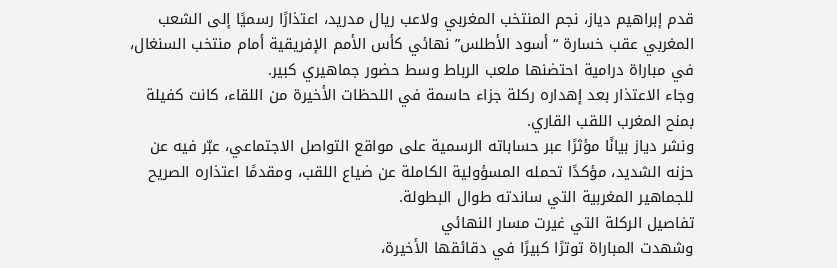قدم إبراهيم دياز، نجم المنتخب المغربي ولاعب ريال مدريد، اعتذارًا رسميًا إلى الشعب المغربي عقب خسارة “أسود الأطلس” نهائي كأس الأمم الإفريقية أمام منتخب السنغال، في مباراة درامية احتضنها ملعب الرباط وسط حضور جماهيري كبير.
وجاء الاعتذار بعد إهداره ركلة جزاء حاسمة في اللحظات الأخيرة من اللقاء، كانت كفيلة بمنح المغرب اللقب القاري.
ونشر دياز بيانًا مؤثرًا عبر حساباته الرسمية على مواقع التواصل الاجتماعي، عبّر فيه عن حزنه الشديد، مؤكدًا تحمله المسؤولية الكاملة عن ضياع اللقب، ومقدمًا اعتذاره الصريح للجماهير المغربية التي ساندته طوال البطولة.
تفاصيل الركلة التي غيرت مسار النهائي
وشهدت المباراة توترًا كبيرًا في دقائقها الأخيرة،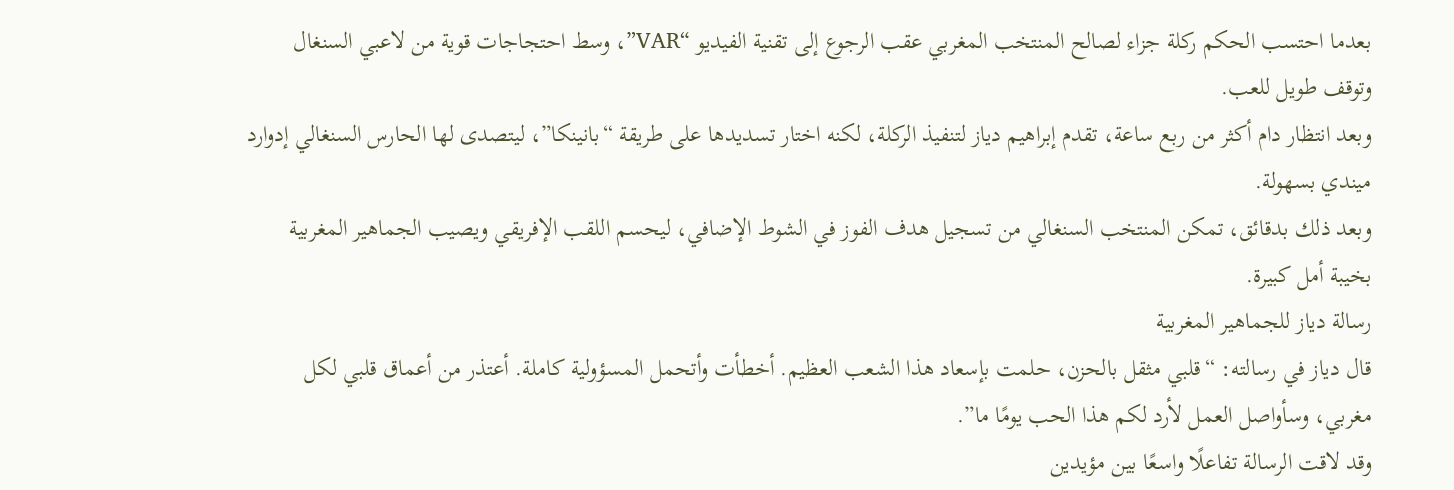بعدما احتسب الحكم ركلة جزاء لصالح المنتخب المغربي عقب الرجوع إلى تقنية الفيديو “VAR”، وسط احتجاجات قوية من لاعبي السنغال وتوقف طويل للعب.
وبعد انتظار دام أكثر من ربع ساعة، تقدم إبراهيم دياز لتنفيذ الركلة، لكنه اختار تسديدها على طريقة “بانينكا”، ليتصدى لها الحارس السنغالي إدوارد ميندي بسهولة.
وبعد ذلك بدقائق، تمكن المنتخب السنغالي من تسجيل هدف الفوز في الشوط الإضافي، ليحسم اللقب الإفريقي ويصيب الجماهير المغربية بخيبة أمل كبيرة.
رسالة دياز للجماهير المغربية
قال دياز في رسالته: “قلبي مثقل بالحزن، حلمت بإسعاد هذا الشعب العظيم. أخطأت وأتحمل المسؤولية كاملة. أعتذر من أعماق قلبي لكل مغربي، وسأواصل العمل لأرد لكم هذا الحب يومًا ما”.
وقد لاقت الرسالة تفاعلًا واسعًا بين مؤيدين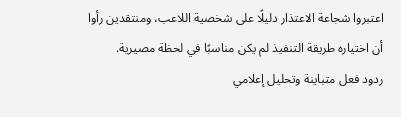اعتبروا شجاعة الاعتذار دليلًا على شخصية اللاعب، ومنتقدين رأوا أن اختياره طريقة التنفيذ لم يكن مناسبًا في لحظة مصيرية.
ردود فعل متباينة وتحليل إعلامي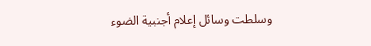وسلطت وسائل إعلام أجنبية الضوء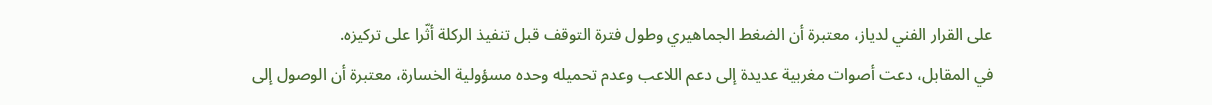على القرار الفني لدياز، معتبرة أن الضغط الجماهيري وطول فترة التوقف قبل تنفيذ الركلة أثّرا على تركيزه.
في المقابل، دعت أصوات مغربية عديدة إلى دعم اللاعب وعدم تحميله وحده مسؤولية الخسارة، معتبرة أن الوصول إلى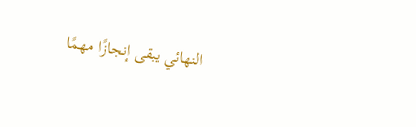النهائي يبقى إنجازًا مهمًا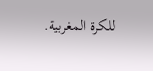للكرة المغربية.